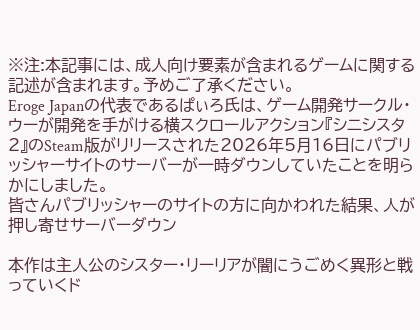※注:本記事には、成人向け要素が含まれるゲームに関する記述が含まれます。予めご了承ください。
Eroge Japanの代表であるぱぃろ氏は、ゲーム開発サークル・ウーが開発を手がける横スクロールアクション『シニシスタ2』のSteam版がリリースされた2026年5月16日にパブリッシャーサイトのサーバーが一時ダウンしていたことを明らかにしました。
皆さんパブリッシャーのサイトの方に向かわれた結果、人が押し寄せサーバーダウン

本作は主人公のシスター・リーリアが闇にうごめく異形と戦っていくド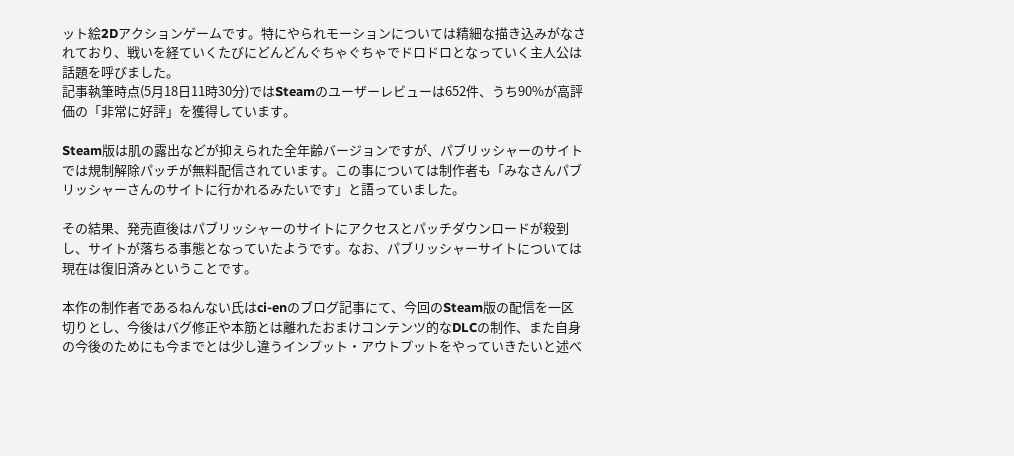ット絵2Dアクションゲームです。特にやられモーションについては精細な描き込みがなされており、戦いを経ていくたびにどんどんぐちゃぐちゃでドロドロとなっていく主人公は話題を呼びました。
記事執筆時点(5月18日11時30分)ではSteamのユーザーレビューは652件、うち90%が高評価の「非常に好評」を獲得しています。

Steam版は肌の露出などが抑えられた全年齢バージョンですが、パブリッシャーのサイトでは規制解除パッチが無料配信されています。この事については制作者も「みなさんパブリッシャーさんのサイトに行かれるみたいです」と語っていました。

その結果、発売直後はパブリッシャーのサイトにアクセスとパッチダウンロードが殺到し、サイトが落ちる事態となっていたようです。なお、パブリッシャーサイトについては現在は復旧済みということです。

本作の制作者であるねんない氏はci-enのブログ記事にて、今回のSteam版の配信を一区切りとし、今後はバグ修正や本筋とは離れたおまけコンテンツ的なDLCの制作、また自身の今後のためにも今までとは少し違うインプット・アウトプットをやっていきたいと述べ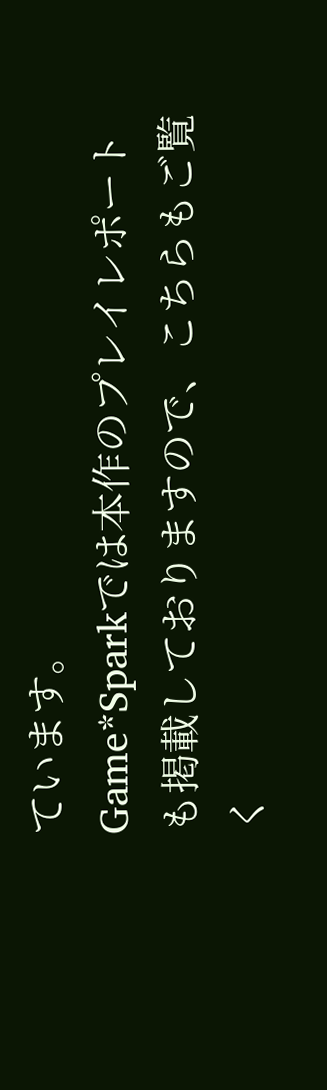ています。
Game*Sparkでは本作のプレイレポートも掲載しておりますので、こちらもご覧く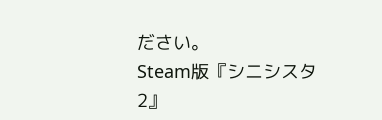ださい。
Steam版『シニシスタ2』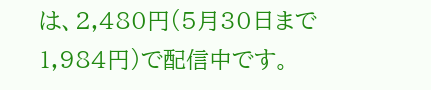は、2,480円(5月30日まで1,984円)で配信中です。